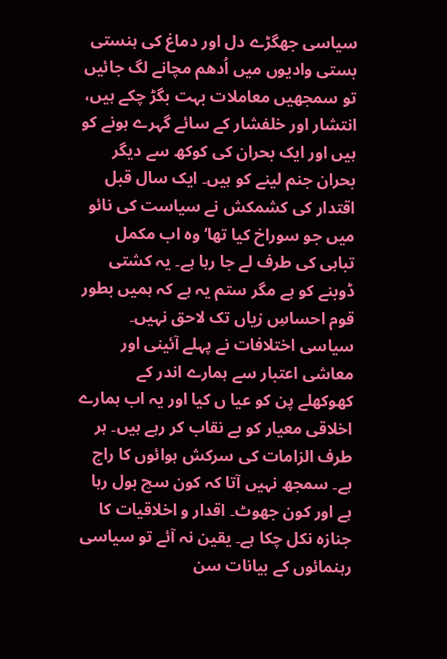سیاسی جھگڑے دل اور دماغ کی ہنستی بستی وادیوں میں اُدھم مچانے لگ جائیں تو سمجھیں معاملات بہت بگڑ چکے ہیں، انتشار اور خلفشار کے سائے گہرے ہونے کو ہیں اور ایک بحران کی کوکھ سے دیگر بحران جنم لینے کو ہیں۔ ایک سال قبل اقتدار کی کشمکش نے سیاست کی نائو میں جو سوراخ کیا تھا‘ وہ اب مکمل تباہی کی طرف لے جا رہا ہے۔ یہ کشتی ڈوبنے کو ہے مگر ستم یہ ہے کہ ہمیں بطور قوم احساسِ زیاں تک لاحق نہیں۔ سیاسی اختلافات نے پہلے آئینی اور معاشی اعتبار سے ہمارے اندر کے کھوکھلے پن کو عیا ں کیا اور یہ اب ہمارے اخلاقی معیار کو بے نقاب کر رہے ہیں۔ ہر طرف الزامات کی سرکش ہوائوں کا راج ہے۔ سمجھ نہیں آتا کہ کون سچ بول رہا ہے اور کون جھوٹ۔ اقدار و اخلاقیات کا جنازہ نکل چکا ہے۔ یقین نہ آئے تو سیاسی رہنمائوں کے بیانات سن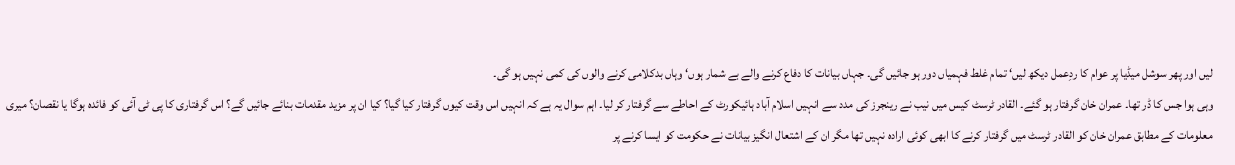لیں اور پھر سوشل میڈیا پر عوام کا ردِعمل دیکھ لیں‘ تمام غلط فہمیاں دور ہو جائیں گی۔ جہاں بیانات کا دفاع کرنے والے بے شمار ہوں‘ وہاں بدکلامی کرنے والوں کی کمی نہیں ہو گی۔
وہی ہوا جس کا ڈر تھا۔ عمران خان گرفتار ہو گئے۔ القادر ٹرسٹ کیس میں نیب نے رینجرز کی مدد سے انہیں اسلام آباد ہائیکورٹ کے احاطے سے گرفتار کر لیا۔ اہم سوال یہ ہے کہ انہیں اس وقت کیوں گرفتار کیا گیا؟ کیا ان پر مزید مقدمات بنائے جائیں گے؟ اس گرفتاری کا پی ٹی آئی کو فائدہ ہوگا یا نقصان؟ میری معلومات کے مطابق عمران خان کو القادر ٹرسٹ میں گرفتار کرنے کا ابھی کوئی ارادہ نہیں تھا مگر ان کے اشتعال انگیز بیانات نے حکومت کو ایسا کرنے پر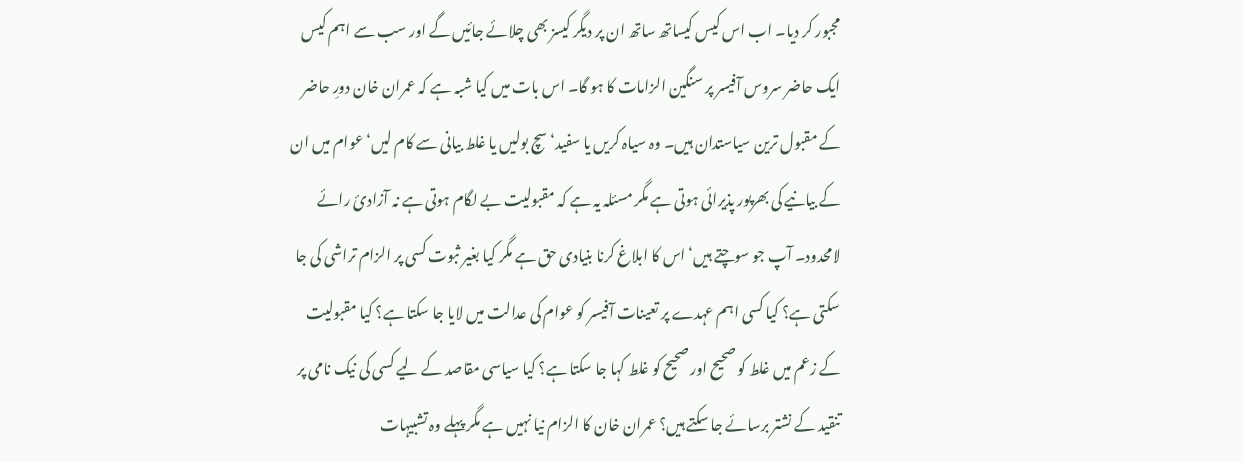مجبور کر دیا۔ اب اس کیس کیساتھ ساتھ ان پر دیگر کیسز بھی چلائے جائیں گے اور سب سے اہم کیس ایک حاضر سروس آفیسر پر سنگین الزامات کا ہو گا۔ اس بات میں کیا شبہ ہے کہ عمران خان دورِ حاضر کے مقبول ترین سیاستدان ہیں۔ وہ سیاہ کریں یا سفید‘ سچ بولیں یا غلط بیانی سے کام لیں‘ عوام میں ان کے بیانیے کی بھرپور پذیرائی ہوتی ہے مگر مسئلہ یہ ہے کہ مقبولیت بے لگام ہوتی ہے نہ آزادیٔ رائے لامحدود۔ آپ جو سوچتے ہیں‘ اس کا ابلاغ کرنا بنیادی حق ہے مگر کیا بغیر ثبوت کسی پر الزام تراشی کی جا سکتی ہے؟ کیا کسی اہم عہدے پر تعینات آفیسر کو عوام کی عدالت میں لایا جا سکتا ہے؟ کیا مقبولیت کے زعم میں غلط کو صحیح اور صحیح کو غلط کہا جا سکتا ہے؟ کیا سیاسی مقاصد کے لیے کسی کی نیک نامی پر تنقید کے نشتر برسائے جا سکتے ہیں؟ عمران خان کا الزام نیا نہیں ہے مگر پہلے وہ تشبیہات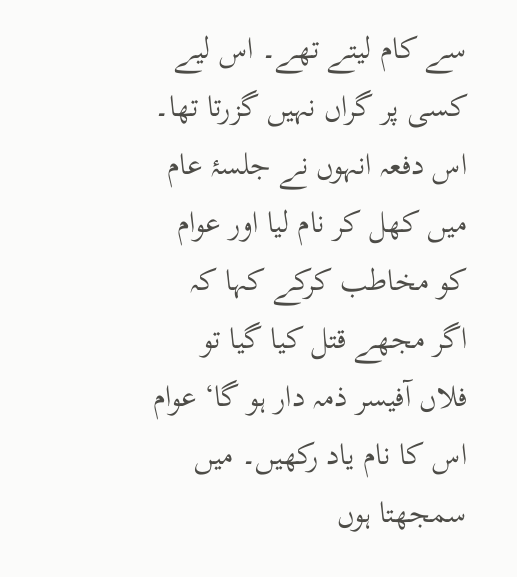سے کام لیتے تھے۔ اس لیے کسی پر گراں نہیں گزرتا تھا۔ اس دفعہ انہوں نے جلسۂ عام میں کھل کر نام لیا اور عوام کو مخاطب کرکے کہا کہ اگر مجھے قتل کیا گیا تو فلاں آفیسر ذمہ دار ہو گا‘ عوام اس کا نام یاد رکھیں۔ میں سمجھتا ہوں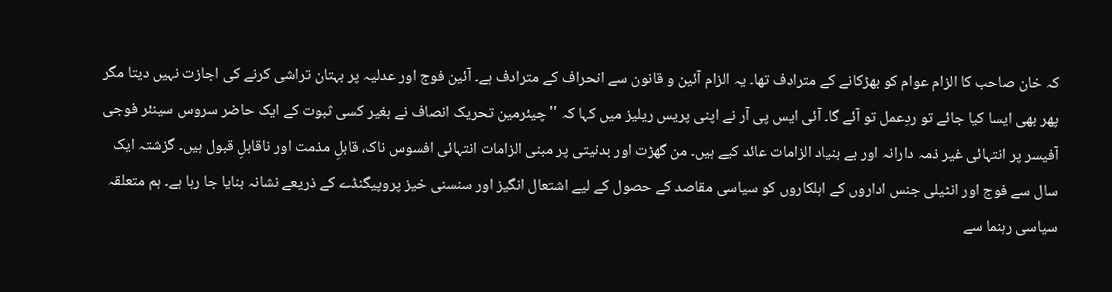کہ خان صاحب کا الزام عوام کو بھڑکانے کے مترادف تھا۔ یہ الزام آئین و قانون سے انحراف کے مترادف ہے۔ آئین فوج اور عدلیہ پر بہتان تراشی کرنے کی اجازت نہیں دیتا مگر پھر بھی ایسا کیا جائے تو ردِعمل تو آئے گا۔ آئی ایس پی آر نے اپنی پریس ریلیز میں کہا کہ ''چیئرمین تحریک انصاف نے بغیر کسی ثبوت کے ایک حاضر سروس سینئر فوجی آفیسر پر انتہائی غیر ذمہ دارانہ اور بے بنیاد الزامات عائد کیے ہیں۔ من گھڑت اور بدنیتی پر مبنی الزامات انتہائی افسوس ناک، قابلِ مذمت اور ناقابلِ قبول ہیں۔ گزشتہ ایک سال سے فوج اور انٹیلی جنس اداروں کے اہلکاروں کو سیاسی مقاصد کے حصول کے لیے اشتعال انگیز اور سنسنی خیز پروپیگنڈے کے ذریعے نشانہ بنایا جا رہا ہے۔ ہم متعلقہ سیاسی رہنما سے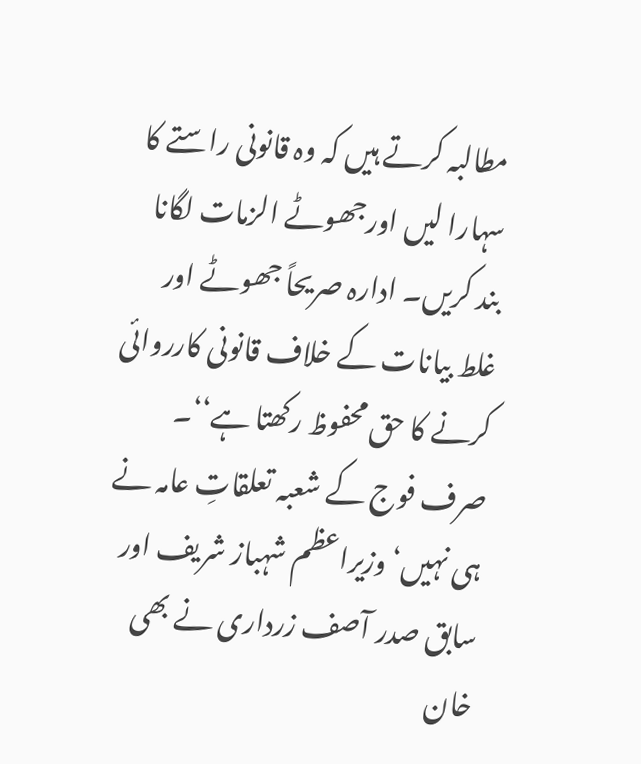مطالبہ کرتے ہیں کہ وہ قانونی راستے کا سہارا لیں اورجھوٹے الزمات لگانا بند کریں۔ ادارہ صریحاً جھوٹے اور غلط بیانات کے خلاف قانونی کارروائی کرنے کا حق محفوظ رکھتا ہے‘‘۔
صرف فوج کے شعبہ تعلقاتِ عامہ نے ہی نہیں‘ وزیراعظم شہباز شریف اور سابق صدر آصف زرداری نے بھی خان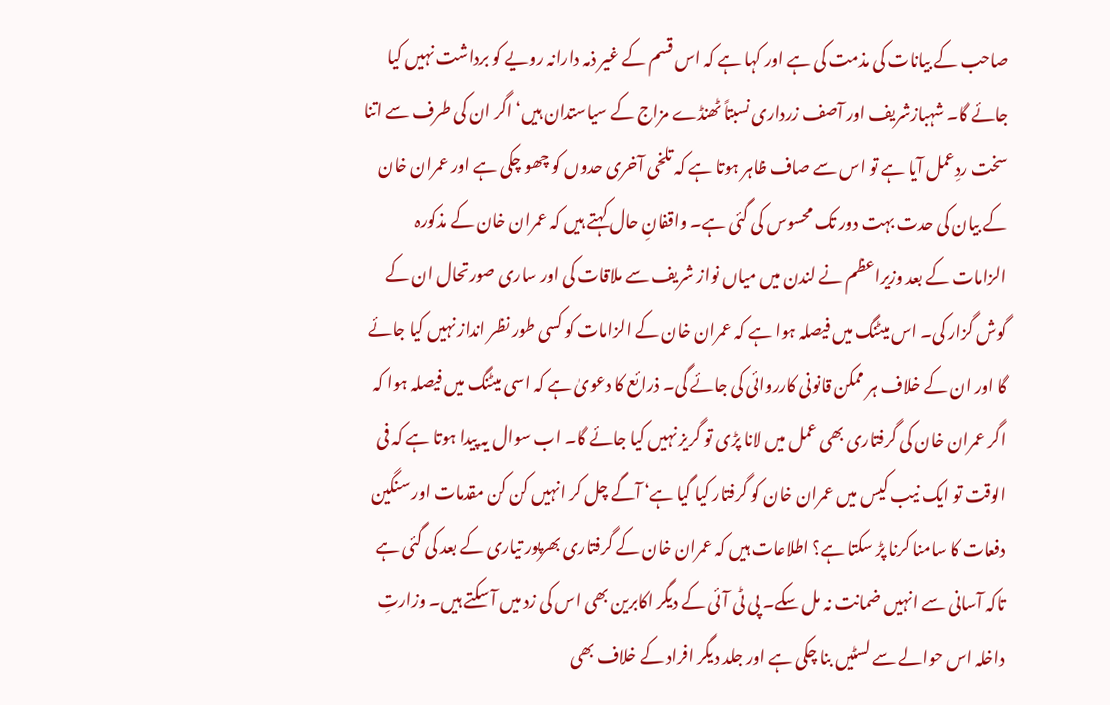صاحب کے بیانات کی مذمت کی ہے اور کہا ہے کہ اس قسم کے غیر ذمہ دارانہ رویے کو برداشت نہیں کیا جائے گا۔ شہبازشریف اور آصف زرداری نسبتاً ٹھنڈے مزاج کے سیاستدان ہیں‘ اگر ان کی طرف سے اتنا سخت ردِعمل آیا ہے تو اس سے صاف ظاہر ہوتا ہے کہ تلخی آخری حدوں کو چھو چکی ہے اور عمران خان کے بیان کی حدت بہت دور تک محسوس کی گئی ہے۔ واقفانِ حال کہتے ہیں کہ عمران خان کے مذکورہ الزامات کے بعد وزیراعظم نے لندن میں میاں نواز شریف سے ملاقات کی اور ساری صورتحال ان کے گوش گزار کی۔ اس میٹنگ میں فیصلہ ہوا ہے کہ عمران خان کے الزامات کو کسی طور نظر انداز نہیں کیا جائے گا اور ان کے خلاف ہر ممکن قانونی کارروائی کی جائے گی۔ ذرائع کا دعویٰ ہے کہ اسی میٹنگ میں فیصلہ ہوا کہ اگر عمران خان کی گرفتاری بھی عمل میں لانا پڑی تو گریز نہیں کیا جائے گا۔ اب سوال یہ پیدا ہوتا ہے کہ فی الوقت تو ایک نیب کیس میں عمران خان کو گرفتار کیا گیا ہے‘ آگے چل کر انہیں کن کن مقدمات اور سنگین دفعات کا سامنا کرنا پڑ سکتا ہے؟ اطلاعات ہیں کہ عمران خان کے گرفتاری بھرپور تیاری کے بعد کی گئی ہے تاکہ آسانی سے انہیں ضمانت نہ مل سکے۔ پی ٹی آئی کے دیگر اکابرین بھی اس کی زد میں آ سکتے ہیں۔ وزارتِ داخلہ اس حوالے سے لسٹیں بنا چکی ہے اور جلد دیگر افراد کے خلاف بھی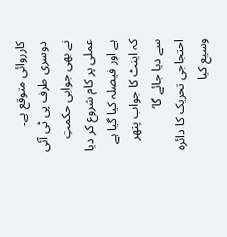کارروائی متوقع ہے۔ دوسری طرف پی ٹی آئی نے بھی جوابی حکمتِ عملی پر کام شروع کر دیا ہے اور فیصلہ کیا گیا ہے کہ اینٹ کا جواب پتھر سے دیا جائے گا‘ احتجاجی تحریک کا دائرہ وسیع کیا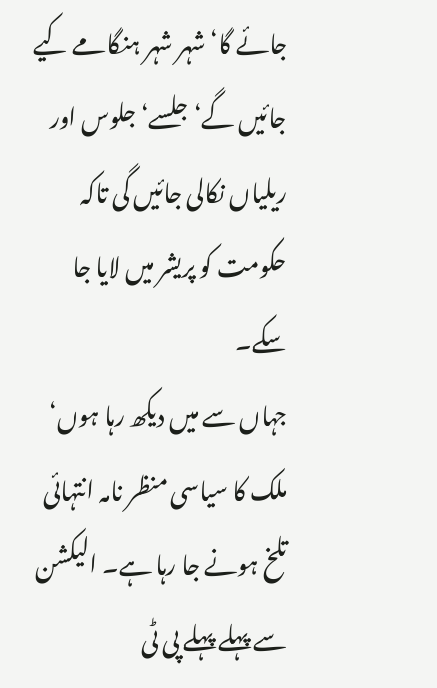جائے گا‘ شہر شہر ہنگامے کیے جائیں گے‘ جلسے‘ جلوس اور ریلیاں نکالی جائیں گی تاکہ حکومت کو پریشر میں لایا جا سکے۔
جہاں سے میں دیکھ رہا ہوں‘ ملک کا سیاسی منظر نامہ انتہائی تلخ ہونے جا رہا ہے۔ الیکشن سے پہلے پہلے پی ٹی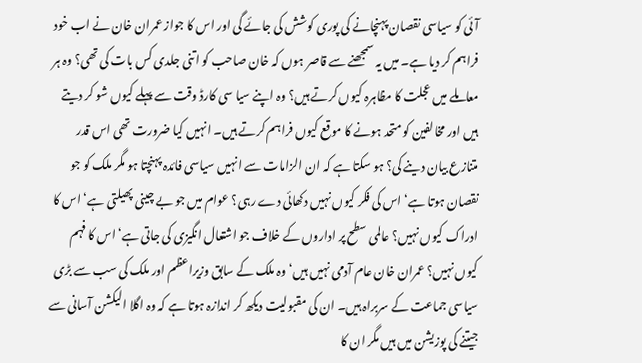آئی کو سیاسی نقصان پہنچانے کی پوری کوشش کی جائے گی اور اس کا جواز عمران خان نے اب خود فراہم کر دیا ہے۔ میں یہ سمجھنے سے قاصر ہوں کہ خان صاحب کو اتنی جلدی کس بات کی تھی؟ وہ ہر معاملے میں عجلت کا مظاہرہ کیوں کرتے ہیں؟ وہ اپنے سیا سی کارڈ وقت سے پہلے کیوں شو کر دیتے ہیں اور مخالفین کو متحد ہونے کا موقع کیوں فراہم کرتے ہیں۔ انہیں کیا ضرورت تھی اس قدر متنازع بیان دینے کی؟ ہو سکتا ہے کہ ان الزامات سے انہیں سیاسی فائدہ پہنچتا ہو مگر ملک کو جو نقصان ہوتا ہے‘ اس کی فکر کیوں نہیں دکھائی دے رہی؟ عوام میں جو بے چینی پھیلتی ہے‘ اس کا ادراک کیوں نہیں؟ عالمی سطح پر اداروں کے خلاف جو اشتعال انگیزی کی جاتی ہے‘ اس کا فہم کیوں نہیں؟ عمران خان عام آدمی نہیں ہیں‘ وہ ملک کے سابق وزیراعظم اور ملک کی سب سے بڑی سیاسی جماعت کے سربراہ ہیں۔ ان کی مقبولیت دیکھ کر اندازہ ہوتا ہے کہ وہ اگلا الیکشن آسانی سے جیتنے کی پوزیشن میں ہیں مگر ان کا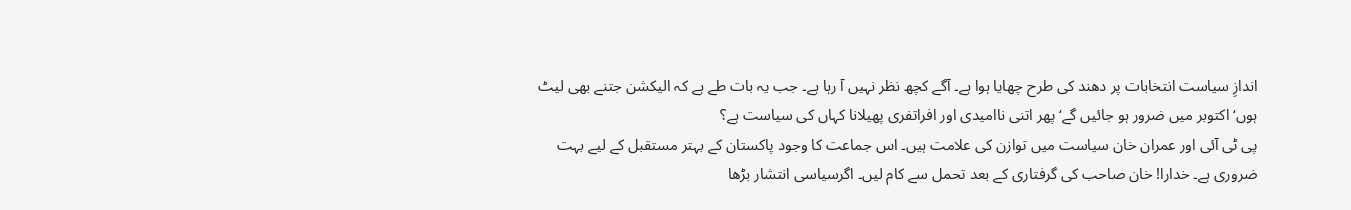اندازِ سیاست انتخابات پر دھند کی طرح چھایا ہوا ہے۔ آگے کچھ نظر نہیں آ رہا ہے۔ جب یہ بات طے ہے کہ الیکشن جتنے بھی لیٹ ہوں‘ اکتوبر میں ضرور ہو جائیں گے‘ پھر اتنی ناامیدی اور افراتفری پھیلانا کہاں کی سیاست ہے؟
پی ٹی آئی اور عمران خان سیاست میں توازن کی علامت ہیں۔ اس جماعت کا وجود پاکستان کے بہتر مستقبل کے لیے بہت ضروری ہے۔ خدارا! خان صاحب کی گرفتاری کے بعد تحمل سے کام لیں۔ اگرسیاسی انتشار بڑھا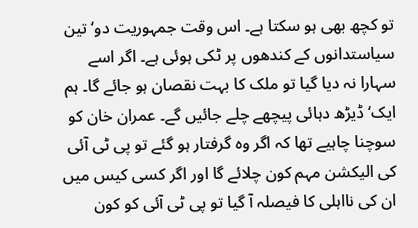تو کچھ بھی ہو سکتا ہے۔ اس وقت جمہوریت دو‘ تین سیاستدانوں کے کندھوں پر ٹکی ہوئی ہے۔ اگر اسے سہارا نہ دیا گیا تو ملک کا بہت نقصان ہو جائے گا۔ ہم ایک‘ ڈیڑھ دہائی پیچھے چلے جائیں گے۔ عمران خان کو سوچنا چاہیے تھا کہ اگر وہ گرفتار ہو گئے تو پی ٹی آئی کی الیکشن مہم کون چلائے گا اور اگر کسی کیس میں ان کی نااہلی کا فیصلہ آ گیا تو پی ٹی آئی کو کون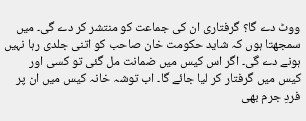ووٹ دے گا؟ گرفتاری ان کی جماعت کو منتشر کر دے گی۔ میں سمجھتا ہوں کہ شاید حکومت خان صاحب کو اتنی جلدی رہا نہیں ہونے دے گی۔ اگر اس کیس میں ضمانت مل گئی تو کسی اور کیس میں گرفتار کر لیا جائے گا۔ اب توشہ خانہ کیس میں ان پر فردِ جرم بھی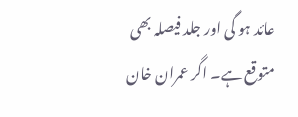عائد ہو گی اور جلد فیصلہ بھی متوقع ہے۔ اگر عمران خان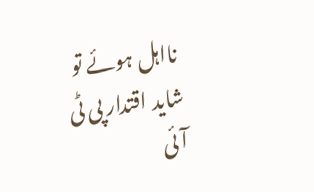نااہل ہوئے تو شاید اقتدار پی ٹی آئی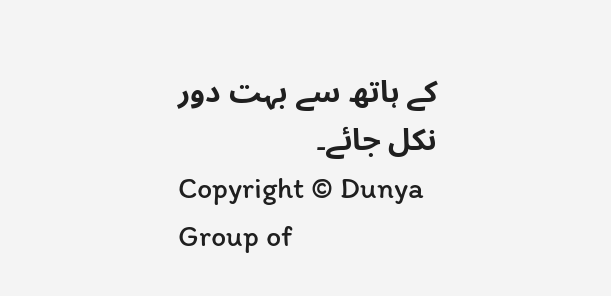کے ہاتھ سے بہت دور نکل جائے۔
Copyright © Dunya Group of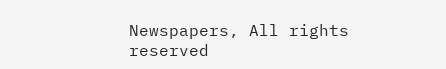Newspapers, All rights reserved